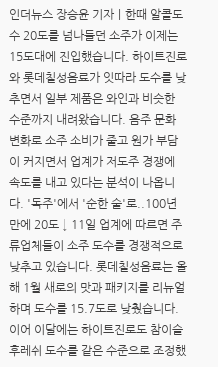인더뉴스 장승윤 기자ㅣ한때 알콜도수 20도를 넘나들던 소주가 이제는 15도대에 진입했습니다. 하이트진로와 롯데칠성음료가 잇따라 도수를 낮추면서 일부 제품은 와인과 비슷한 수준까지 내려왔습니다. 음주 문화 변화로 소주 소비가 줄고 원가 부담이 커지면서 업계가 저도주 경쟁에 속도를 내고 있다는 분석이 나옵니다. '독주'에서 '순한 술'로..100년 만에 20도 ↓ 11일 업계에 따르면 주류업체들이 소주 도수를 경쟁적으로 낮추고 있습니다. 롯데칠성음료는 올해 1월 새로의 맛과 패키지를 리뉴얼하며 도수를 15.7도로 낮췄습니다. 이어 이달에는 하이트진로도 참이슬 후레쉬 도수를 같은 수준으로 조정했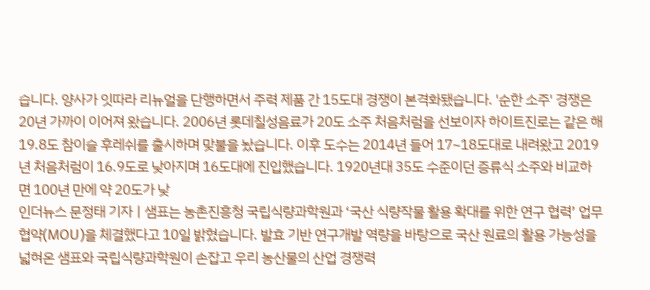습니다. 양사가 잇따라 리뉴얼을 단행하면서 주력 제품 간 15도대 경쟁이 본격화됐습니다. '순한 소주' 경쟁은 20년 가까이 이어져 왔습니다. 2006년 롯데칠성음료가 20도 소주 처음처럼을 선보이자 하이트진로는 같은 해 19.8도 참이슬 후레쉬를 출시하며 맞불을 놨습니다. 이후 도수는 2014년 들어 17~18도대로 내려왔고 2019년 처음처럼이 16.9도로 낮아지며 16도대에 진입했습니다. 1920년대 35도 수준이던 증류식 소주와 비교하면 100년 만에 약 20도가 낮
인더뉴스 문정태 기자ㅣ샘표는 농촌진흥청 국립식량과학원과 ‘국산 식량작물 활용 확대를 위한 연구 협력’ 업무협약(MOU)을 체결했다고 10일 밝혔습니다. 발효 기반 연구개발 역량을 바탕으로 국산 원료의 활용 가능성을 넓혀온 샘표와 국립식량과학원이 손잡고 우리 농산물의 산업 경쟁력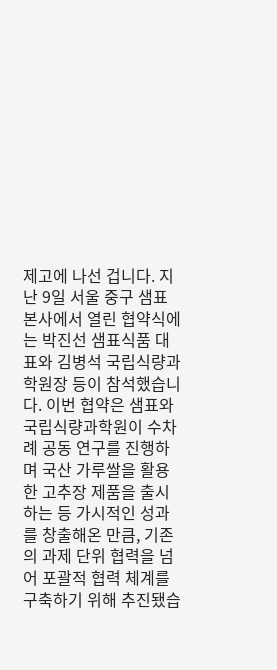제고에 나선 겁니다. 지난 9일 서울 중구 샘표 본사에서 열린 협약식에는 박진선 샘표식품 대표와 김병석 국립식량과학원장 등이 참석했습니다. 이번 협약은 샘표와 국립식량과학원이 수차례 공동 연구를 진행하며 국산 가루쌀을 활용한 고추장 제품을 출시하는 등 가시적인 성과를 창출해온 만큼, 기존의 과제 단위 협력을 넘어 포괄적 협력 체계를 구축하기 위해 추진됐습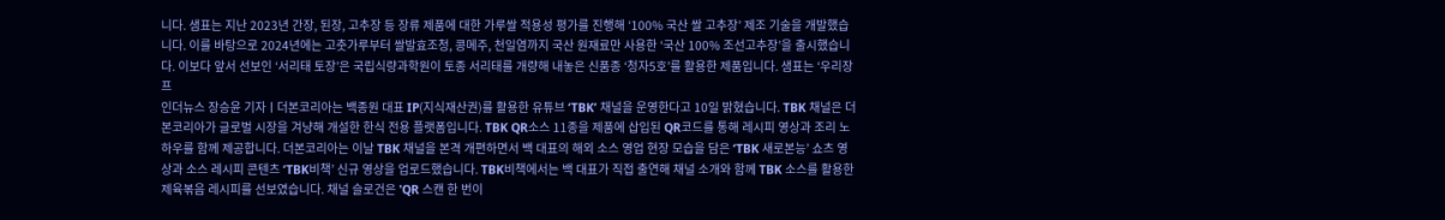니다. 샘표는 지난 2023년 간장, 된장, 고추장 등 장류 제품에 대한 가루쌀 적용성 평가를 진행해 ‘100% 국산 쌀 고추장’ 제조 기술을 개발했습니다. 이를 바탕으로 2024년에는 고춧가루부터 쌀발효조청, 콩메주, 천일염까지 국산 원재료만 사용한 ‘국산 100% 조선고추장’을 출시했습니다. 이보다 앞서 선보인 ‘서리태 토장’은 국립식량과학원이 토종 서리태를 개량해 내놓은 신품종 ‘청자5호’를 활용한 제품입니다. 샘표는 ‘우리장 프
인더뉴스 장승윤 기자ㅣ더본코리아는 백종원 대표 IP(지식재산권)를 활용한 유튜브 ‘TBK’ 채널을 운영한다고 10일 밝혔습니다. TBK 채널은 더본코리아가 글로벌 시장을 겨냥해 개설한 한식 전용 플랫폼입니다. TBK QR소스 11종을 제품에 삽입된 QR코드를 통해 레시피 영상과 조리 노하우를 함께 제공합니다. 더본코리아는 이날 TBK 채널을 본격 개편하면서 백 대표의 해외 소스 영업 현장 모습을 담은 ‘TBK 새로본능’ 쇼츠 영상과 소스 레시피 콘텐츠 ‘TBK비책’ 신규 영상을 업로드했습니다. TBK비책에서는 백 대표가 직접 출연해 채널 소개와 함께 TBK 소스를 활용한 제육볶음 레시피를 선보였습니다. 채널 슬로건은 'QR 스캔 한 번이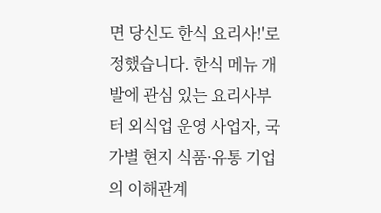면 당신도 한식 요리사!'로 정했습니다. 한식 메뉴 개발에 관심 있는 요리사부터 외식업 운영 사업자, 국가별 현지 식품·유통 기업의 이해관계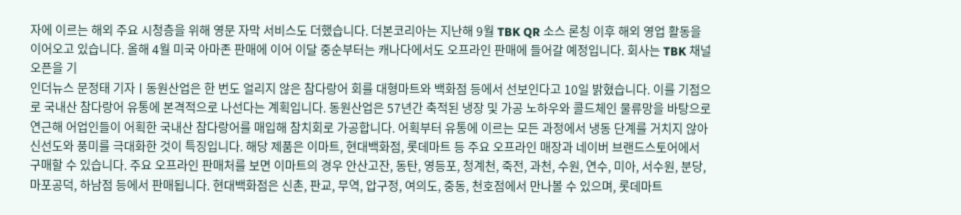자에 이르는 해외 주요 시청층을 위해 영문 자막 서비스도 더했습니다. 더본코리아는 지난해 9월 TBK QR 소스 론칭 이후 해외 영업 활동을 이어오고 있습니다. 올해 4월 미국 아마존 판매에 이어 이달 중순부터는 캐나다에서도 오프라인 판매에 들어갈 예정입니다. 회사는 TBK 채널 오픈을 기
인더뉴스 문정태 기자ㅣ동원산업은 한 번도 얼리지 않은 참다랑어 회를 대형마트와 백화점 등에서 선보인다고 10일 밝혔습니다. 이를 기점으로 국내산 참다랑어 유통에 본격적으로 나선다는 계획입니다. 동원산업은 57년간 축적된 냉장 및 가공 노하우와 콜드체인 물류망을 바탕으로 연근해 어업인들이 어획한 국내산 참다랑어를 매입해 참치회로 가공합니다. 어획부터 유통에 이르는 모든 과정에서 냉동 단계를 거치지 않아 신선도와 풍미를 극대화한 것이 특징입니다. 해당 제품은 이마트, 현대백화점, 롯데마트 등 주요 오프라인 매장과 네이버 브랜드스토어에서 구매할 수 있습니다. 주요 오프라인 판매처를 보면 이마트의 경우 안산고잔, 동탄, 영등포, 청계천, 죽전, 과천, 수원, 연수, 미아, 서수원, 분당, 마포공덕, 하남점 등에서 판매됩니다. 현대백화점은 신촌, 판교, 무역, 압구정, 여의도, 중동, 천호점에서 만나볼 수 있으며, 롯데마트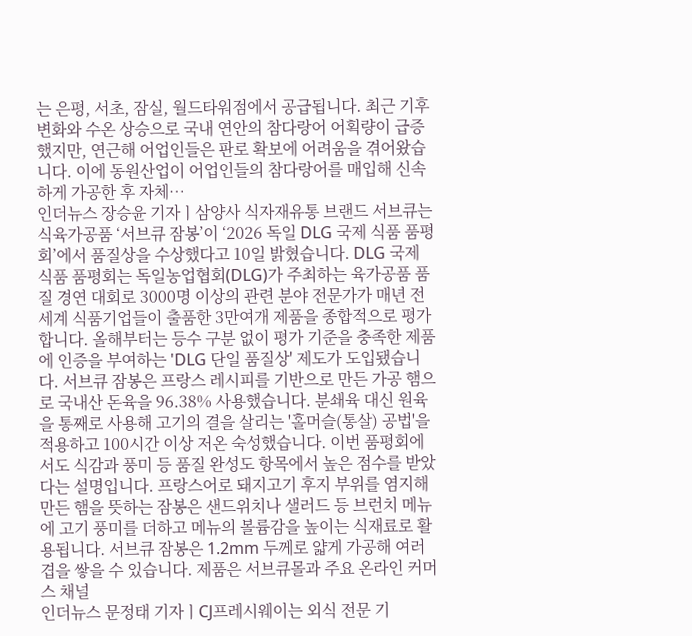는 은평, 서초, 잠실, 월드타워점에서 공급됩니다. 최근 기후변화와 수온 상승으로 국내 연안의 참다랑어 어획량이 급증했지만, 연근해 어업인들은 판로 확보에 어려움을 겪어왔습니다. 이에 동원산업이 어업인들의 참다랑어를 매입해 신속하게 가공한 후 자체…
인더뉴스 장승윤 기자ㅣ삼양사 식자재유통 브랜드 서브큐는 식육가공품 ‘서브큐 잠봉’이 ‘2026 독일 DLG 국제 식품 품평회’에서 품질상을 수상했다고 10일 밝혔습니다. DLG 국제 식품 품평회는 독일농업협회(DLG)가 주최하는 육가공품 품질 경연 대회로 3000명 이상의 관련 분야 전문가가 매년 전 세계 식품기업들이 출품한 3만여개 제품을 종합적으로 평가합니다. 올해부터는 등수 구분 없이 평가 기준을 충족한 제품에 인증을 부여하는 'DLG 단일 품질상' 제도가 도입됐습니다. 서브큐 잠봉은 프랑스 레시피를 기반으로 만든 가공 햄으로 국내산 돈육을 96.38% 사용했습니다. 분쇄육 대신 원육을 통째로 사용해 고기의 결을 살리는 '홀머슬(통살) 공법'을 적용하고 100시간 이상 저온 숙성했습니다. 이번 품평회에서도 식감과 풍미 등 품질 완성도 항목에서 높은 점수를 받았다는 설명입니다. 프랑스어로 돼지고기 후지 부위를 염지해 만든 햄을 뜻하는 잠봉은 샌드위치나 샐러드 등 브런치 메뉴에 고기 풍미를 더하고 메뉴의 볼륨감을 높이는 식재료로 활용됩니다. 서브큐 잠봉은 1.2mm 두께로 얇게 가공해 여러 겹을 쌓을 수 있습니다. 제품은 서브큐몰과 주요 온라인 커머스 채널
인더뉴스 문정태 기자ㅣCJ프레시웨이는 외식 전문 기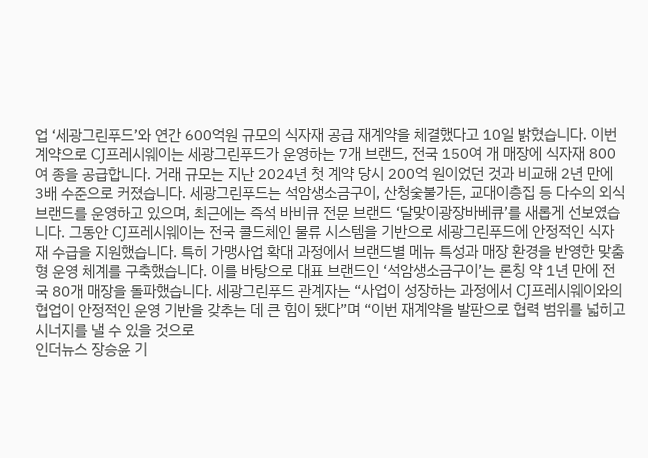업 ‘세광그린푸드’와 연간 600억원 규모의 식자재 공급 재계약을 체결했다고 10일 밝혔습니다. 이번 계약으로 CJ프레시웨이는 세광그린푸드가 운영하는 7개 브랜드, 전국 150여 개 매장에 식자재 800여 종을 공급합니다. 거래 규모는 지난 2024년 첫 계약 당시 200억 원이었던 것과 비교해 2년 만에 3배 수준으로 커졌습니다. 세광그린푸드는 석암생소금구이, 산청숯불가든, 교대이층집 등 다수의 외식 브랜드를 운영하고 있으며, 최근에는 즉석 바비큐 전문 브랜드 ‘달맞이광장바베큐’를 새롭게 선보였습니다. 그동안 CJ프레시웨이는 전국 콜드체인 물류 시스템을 기반으로 세광그린푸드에 안정적인 식자재 수급을 지원했습니다. 특히 가맹사업 확대 과정에서 브랜드별 메뉴 특성과 매장 환경을 반영한 맞춤형 운영 체계를 구축했습니다. 이를 바탕으로 대표 브랜드인 ‘석암생소금구이’는 론칭 약 1년 만에 전국 80개 매장을 돌파했습니다. 세광그린푸드 관계자는 “사업이 성장하는 과정에서 CJ프레시웨이와의 협업이 안정적인 운영 기반을 갖추는 데 큰 힘이 됐다”며 “이번 재계약을 발판으로 협력 범위를 넓히고 시너지를 낼 수 있을 것으로
인더뉴스 장승윤 기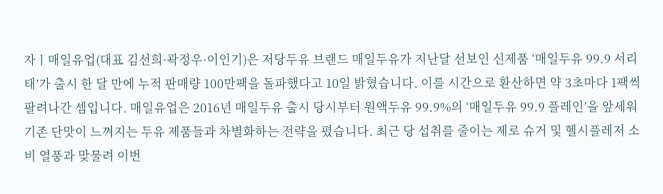자ㅣ매일유업(대표 김선희·곽정우·이인기)은 저당두유 브랜드 매일두유가 지난달 선보인 신제품 ‘매일두유 99.9 서리태’가 출시 한 달 만에 누적 판매량 100만팩을 돌파했다고 10일 밝혔습니다. 이를 시간으로 환산하면 약 3초마다 1팩씩 팔려나간 셈입니다. 매일유업은 2016년 매일두유 출시 당시부터 원액두유 99.9%의 ‘매일두유 99.9 플레인’을 앞세워 기존 단맛이 느껴지는 두유 제품들과 차별화하는 전략을 폈습니다. 최근 당 섭취를 줄이는 제로 슈거 및 헬시플레저 소비 열풍과 맞물려 이번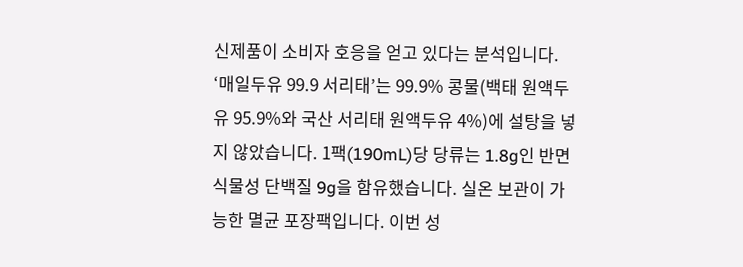신제품이 소비자 호응을 얻고 있다는 분석입니다. ‘매일두유 99.9 서리태’는 99.9% 콩물(백태 원액두유 95.9%와 국산 서리태 원액두유 4%)에 설탕을 넣지 않았습니다. 1팩(190mL)당 당류는 1.8g인 반면 식물성 단백질 9g을 함유했습니다. 실온 보관이 가능한 멸균 포장팩입니다. 이번 성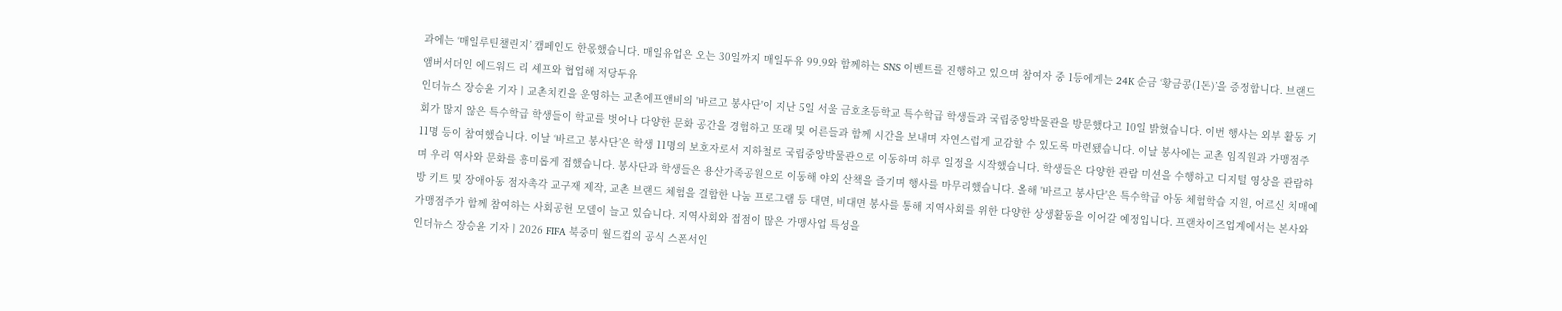과에는 ‘매일루틴챌린지’ 캠페인도 한몫했습니다. 매일유업은 오는 30일까지 매일두유 99.9와 함께하는 SNS 이벤트를 진행하고 있으며 참여자 중 1등에게는 24K 순금 ‘황금콩(1돈)’을 증정합니다. 브랜드 앰버서더인 에드워드 리 셰프와 협업해 저당두유
인더뉴스 장승윤 기자ㅣ교촌치킨을 운영하는 교촌에프앤비의 '바르고 봉사단'이 지난 5일 서울 금호초등학교 특수학급 학생들과 국립중앙박물관을 방문했다고 10일 밝혔습니다. 이번 행사는 외부 활동 기회가 많지 않은 특수학급 학생들이 학교를 벗어나 다양한 문화 공간을 경험하고 또래 및 어른들과 함께 시간을 보내며 자연스럽게 교감할 수 있도록 마련됐습니다. 이날 봉사에는 교촌 임직원과 가맹점주 11명 등이 참여했습니다. 이날 ‘바르고 봉사단’은 학생 11명의 보호자로서 지하철로 국립중앙박물관으로 이동하며 하루 일정을 시작했습니다. 학생들은 다양한 관람 미션을 수행하고 디지털 영상을 관람하며 우리 역사와 문화를 흥미롭게 접했습니다. 봉사단과 학생들은 용산가족공원으로 이동해 야외 산책을 즐기며 행사를 마무리했습니다. 올해 '바르고 봉사단'은 특수학급 아동 체험학습 지원, 어르신 치매예방 키트 및 장애아동 점자촉각 교구재 제작, 교촌 브랜드 체험을 결합한 나눔 프로그램 등 대면, 비대면 봉사를 통해 지역사회를 위한 다양한 상생활동을 이어갈 예정입니다. 프랜차이즈업계에서는 본사와 가맹점주가 함께 참여하는 사회공헌 모델이 늘고 있습니다. 지역사회와 접점이 많은 가맹사업 특성을
인더뉴스 장승윤 기자ㅣ2026 FIFA 북중미 월드컵의 공식 스폰서인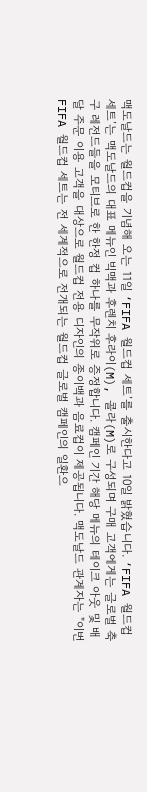맥도날드는 월드컵을 기념해 오는 11일 ‘FIFA 월드컵 세트’를 출시한다고 10일 밝혔습니다. ‘FIFA 월드컵 세트’는 맥도날드의 대표 메뉴인 빅맥과 후렌치 후라이(M), 콜라(M)로 구성되며 구매 고객에게는 글로벌 축구 레전드들을 모티브로 한 한정 컵 하나를 무작위로 증정합니다. 캠페인 기간 해당 메뉴의 테이크 아웃 및 배달 주문 이용 고객을 대상으로 월드컵 전용 디자인의 종이백과 음료컵이 제공됩니다. 맥도날드 관계자는 "이번 FIFA 월드컵 세트는 전 세계적으로 전개되는 월드컵 글로벌 캠페인의 일환으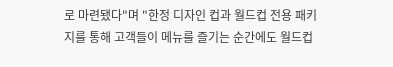로 마련됐다"며 "한정 디자인 컵과 월드컵 전용 패키지를 통해 고객들이 메뉴를 즐기는 순간에도 월드컵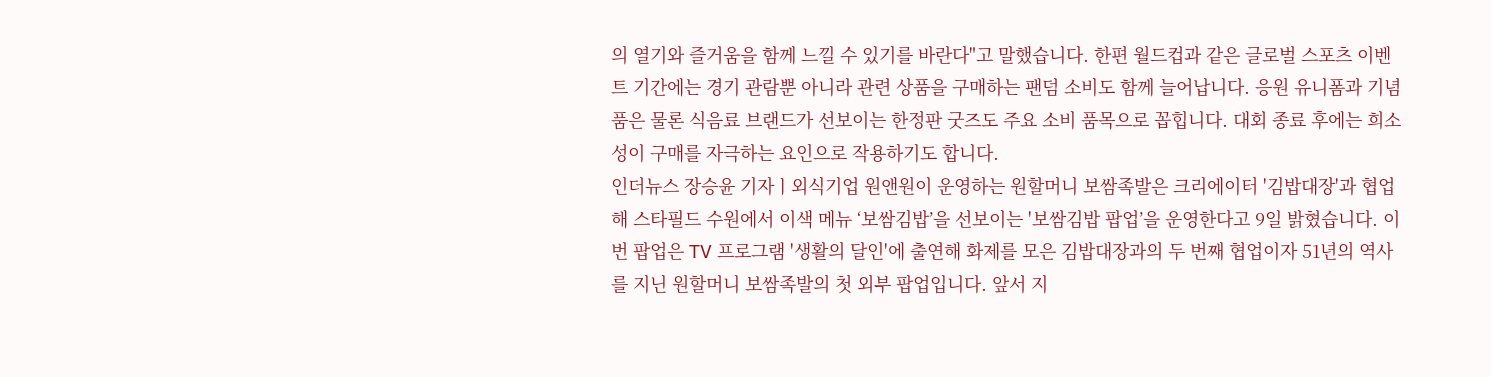의 열기와 즐거움을 함께 느낄 수 있기를 바란다"고 말했습니다. 한편 월드컵과 같은 글로벌 스포츠 이벤트 기간에는 경기 관람뿐 아니라 관련 상품을 구매하는 팬덤 소비도 함께 늘어납니다. 응원 유니폼과 기념품은 물론 식음료 브랜드가 선보이는 한정판 굿즈도 주요 소비 품목으로 꼽힙니다. 대회 종료 후에는 희소성이 구매를 자극하는 요인으로 작용하기도 합니다.
인더뉴스 장승윤 기자ㅣ외식기업 원앤원이 운영하는 원할머니 보쌈족발은 크리에이터 '김밥대장'과 협업해 스타필드 수원에서 이색 메뉴 ‘보쌈김밥’을 선보이는 '보쌈김밥 팝업’을 운영한다고 9일 밝혔습니다. 이번 팝업은 TV 프로그램 '생활의 달인'에 출연해 화제를 모은 김밥대장과의 두 번째 협업이자 51년의 역사를 지닌 원할머니 보쌈족발의 첫 외부 팝업입니다. 앞서 지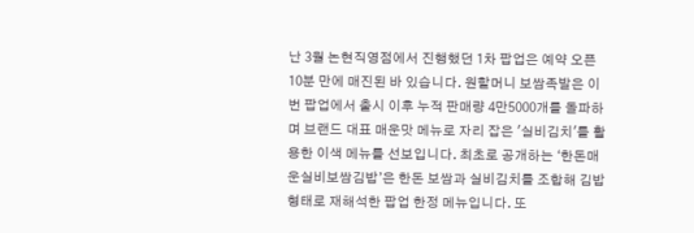난 3월 논현직영점에서 진행했던 1차 팝업은 예약 오픈 10분 만에 매진된 바 있습니다. 원할머니 보쌈족발은 이번 팝업에서 출시 이후 누적 판매량 4만5000개를 돌파하며 브랜드 대표 매운맛 메뉴로 자리 잡은 '실비김치'를 활용한 이색 메뉴를 선보입니다. 최초로 공개하는 ‘한돈매운실비보쌈김밥’은 한돈 보쌈과 실비김치를 조합해 김밥 형태로 재해석한 팝업 한정 메뉴입니다. 또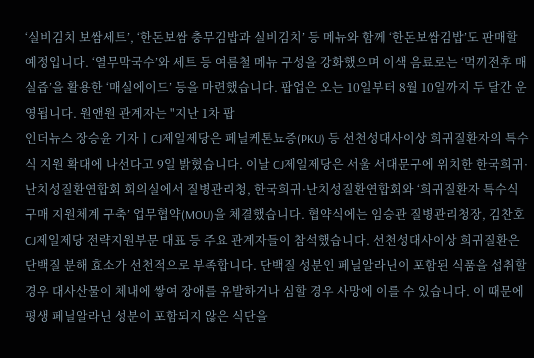‘실비김치 보쌈세트’, ‘한돈보쌈 충무김밥과 실비김치’ 등 메뉴와 함께 ‘한돈보쌈김밥’도 판매할 예정입니다. ‘열무막국수’와 세트 등 여름철 메뉴 구성을 강화했으며 이색 음료로는 ‘먹끼전후 매실즙’을 활용한 ‘매실에이드’ 등을 마련했습니다. 팝업은 오는 10일부터 8월 10일까지 두 달간 운영됩니다. 원앤원 관계자는 "지난 1차 팝
인더뉴스 장승윤 기자ㅣCJ제일제당은 페닐케톤뇨증(PKU) 등 선천성대사이상 희귀질환자의 특수식 지원 확대에 나선다고 9일 밝혔습니다. 이날 CJ제일제당은 서울 서대문구에 위치한 한국희귀·난치성질환연합회 회의실에서 질병관리청, 한국희귀·난치성질환연합회와 ‘희귀질환자 특수식 구매 지원체계 구축’ 업무협약(MOU)을 체결했습니다. 협약식에는 임승관 질병관리청장, 김찬호 CJ제일제당 전략지원부문 대표 등 주요 관계자들이 참석했습니다. 선천성대사이상 희귀질환은 단백질 분해 효소가 선천적으로 부족합니다. 단백질 성분인 페닐알라닌이 포함된 식품을 섭취할 경우 대사산물이 체내에 쌓여 장애를 유발하거나 심할 경우 사망에 이를 수 있습니다. 이 때문에 평생 페닐알라닌 성분이 포함되지 않은 식단을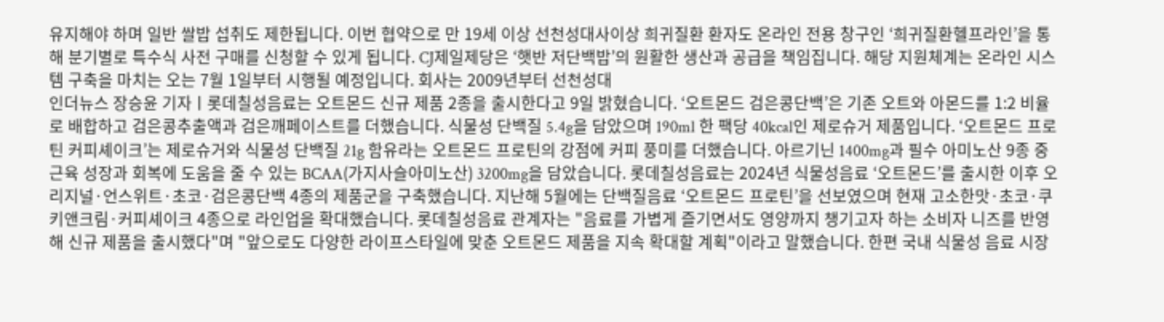유지해야 하며 일반 쌀밥 섭취도 제한됩니다. 이번 협약으로 만 19세 이상 선천성대사이상 희귀질환 환자도 온라인 전용 창구인 ‘희귀질환헬프라인’을 통해 분기별로 특수식 사전 구매를 신청할 수 있게 됩니다. CJ제일제당은 ‘햇반 저단백밥’의 원활한 생산과 공급을 책임집니다. 해당 지원체계는 온라인 시스템 구축을 마치는 오는 7월 1일부터 시행될 예정입니다. 회사는 2009년부터 선천성대
인더뉴스 장승윤 기자ㅣ롯데칠성음료는 오트몬드 신규 제품 2종을 출시한다고 9일 밝혔습니다. ‘오트몬드 검은콩단백’은 기존 오트와 아몬드를 1:2 비율로 배합하고 검은콩추출액과 검은깨페이스트를 더했습니다. 식물성 단백질 5.4g을 담았으며 190ml 한 팩당 40kcal인 제로슈거 제품입니다. ‘오트몬드 프로틴 커피셰이크’는 제로슈거와 식물성 단백질 21g 함유라는 오트몬드 프로틴의 강점에 커피 풍미를 더했습니다. 아르기닌 1400mg과 필수 아미노산 9종 중 근육 성장과 회복에 도움을 줄 수 있는 BCAA(가지사슬아미노산) 3200mg을 담았습니다. 롯데칠성음료는 2024년 식물성음료 ‘오트몬드’를 출시한 이후 오리지널·언스위트·초코·검은콩단백 4종의 제품군을 구축했습니다. 지난해 5월에는 단백질음료 ‘오트몬드 프로틴’을 선보였으며 현재 고소한맛·초코·쿠키앤크림·커피셰이크 4종으로 라인업을 확대했습니다. 롯데칠성음료 관계자는 "음료를 가볍게 즐기면서도 영양까지 챙기고자 하는 소비자 니즈를 반영해 신규 제품을 출시했다"며 "앞으로도 다양한 라이프스타일에 맞춘 오트몬드 제품을 지속 확대할 계획"이라고 말했습니다. 한편 국내 식물성 음료 시장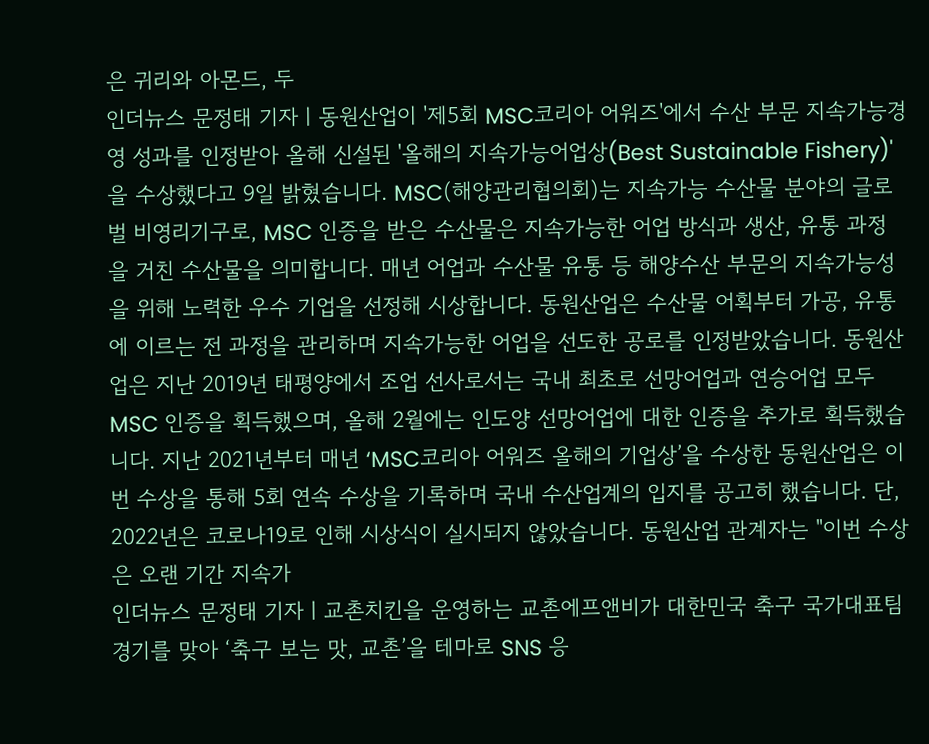은 귀리와 아몬드, 두
인더뉴스 문정태 기자ㅣ동원산업이 '제5회 MSC코리아 어워즈'에서 수산 부문 지속가능경영 성과를 인정받아 올해 신설된 '올해의 지속가능어업상(Best Sustainable Fishery)'을 수상했다고 9일 밝혔습니다. MSC(해양관리협의회)는 지속가능 수산물 분야의 글로벌 비영리기구로, MSC 인증을 받은 수산물은 지속가능한 어업 방식과 생산, 유통 과정을 거친 수산물을 의미합니다. 매년 어업과 수산물 유통 등 해양수산 부문의 지속가능성을 위해 노력한 우수 기업을 선정해 시상합니다. 동원산업은 수산물 어획부터 가공, 유통에 이르는 전 과정을 관리하며 지속가능한 어업을 선도한 공로를 인정받았습니다. 동원산업은 지난 2019년 태평양에서 조업 선사로서는 국내 최초로 선망어업과 연승어업 모두 MSC 인증을 획득했으며, 올해 2월에는 인도양 선망어업에 대한 인증을 추가로 획득했습니다. 지난 2021년부터 매년 ‘MSC코리아 어워즈 올해의 기업상’을 수상한 동원산업은 이번 수상을 통해 5회 연속 수상을 기록하며 국내 수산업계의 입지를 공고히 했습니다. 단, 2022년은 코로나19로 인해 시상식이 실시되지 않았습니다. 동원산업 관계자는 "이번 수상은 오랜 기간 지속가
인더뉴스 문정태 기자ㅣ교촌치킨을 운영하는 교촌에프앤비가 대한민국 축구 국가대표팀 경기를 맞아 ‘축구 보는 맛, 교촌’을 테마로 SNS 응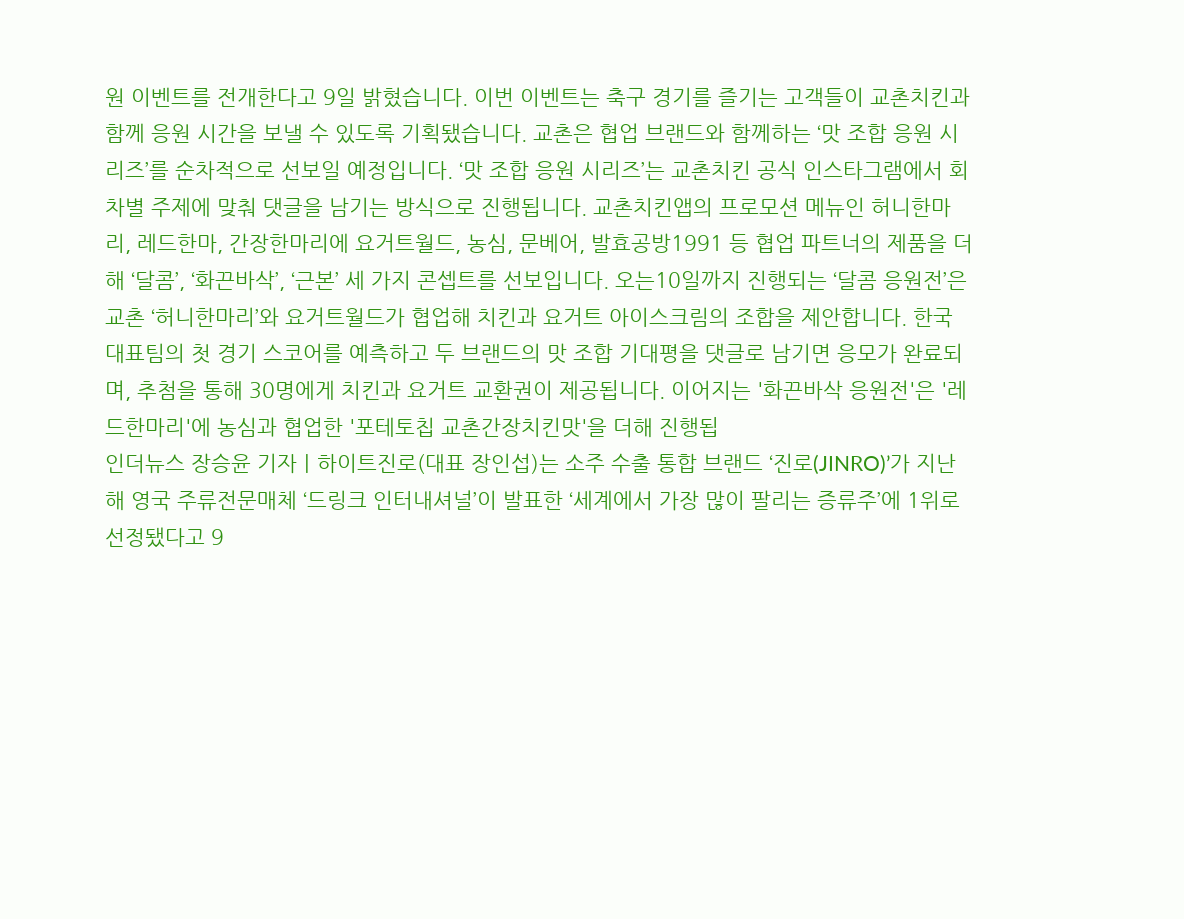원 이벤트를 전개한다고 9일 밝혔습니다. 이번 이벤트는 축구 경기를 즐기는 고객들이 교촌치킨과 함께 응원 시간을 보낼 수 있도록 기획됐습니다. 교촌은 협업 브랜드와 함께하는 ‘맛 조합 응원 시리즈’를 순차적으로 선보일 예정입니다. ‘맛 조합 응원 시리즈’는 교촌치킨 공식 인스타그램에서 회차별 주제에 맞춰 댓글을 남기는 방식으로 진행됩니다. 교촌치킨앱의 프로모션 메뉴인 허니한마리, 레드한마, 간장한마리에 요거트월드, 농심, 문베어, 발효공방1991 등 협업 파트너의 제품을 더해 ‘달콤’, ‘화끈바삭’, ‘근본’ 세 가지 콘셉트를 선보입니다. 오는10일까지 진행되는 ‘달콤 응원전’은 교촌 ‘허니한마리’와 요거트월드가 협업해 치킨과 요거트 아이스크림의 조합을 제안합니다. 한국 대표팀의 첫 경기 스코어를 예측하고 두 브랜드의 맛 조합 기대평을 댓글로 남기면 응모가 완료되며, 추첨을 통해 30명에게 치킨과 요거트 교환권이 제공됩니다. 이어지는 '화끈바삭 응원전'은 '레드한마리'에 농심과 협업한 '포테토칩 교촌간장치킨맛'을 더해 진행됩
인더뉴스 장승윤 기자ㅣ하이트진로(대표 장인섭)는 소주 수출 통합 브랜드 ‘진로(JINRO)’가 지난해 영국 주류전문매체 ‘드링크 인터내셔널’이 발표한 ‘세계에서 가장 많이 팔리는 증류주’에 1위로 선정됐다고 9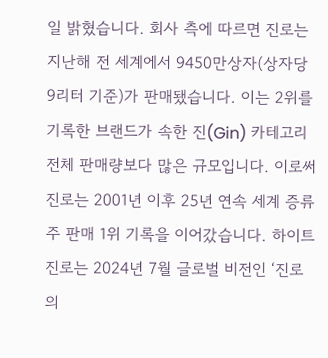일 밝혔습니다. 회사 측에 따르면 진로는 지난해 전 세계에서 9450만상자(상자당 9리터 기준)가 판매됐습니다. 이는 2위를 기록한 브랜드가 속한 진(Gin) 카테고리 전체 판매량보다 많은 규모입니다. 이로써 진로는 2001년 이후 25년 연속 세계 증류주 판매 1위 기록을 이어갔습니다. 하이트진로는 2024년 7월 글로벌 비전인 ‘진로의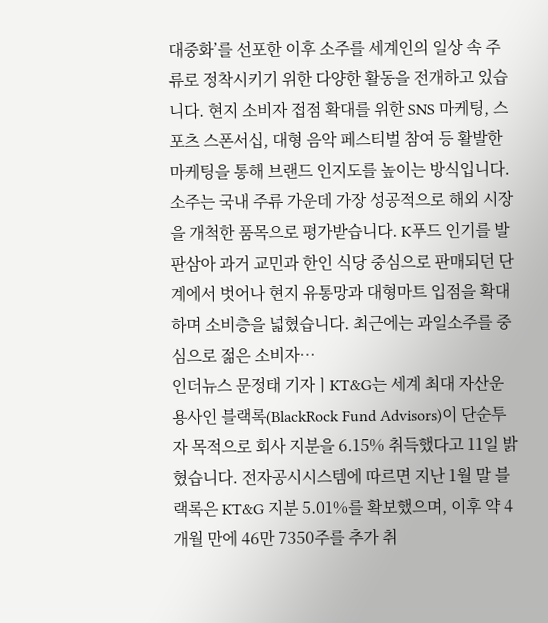대중화’를 선포한 이후 소주를 세계인의 일상 속 주류로 정착시키기 위한 다양한 활동을 전개하고 있습니다. 현지 소비자 접점 확대를 위한 SNS 마케팅, 스포츠 스폰서십, 대형 음악 페스티벌 참여 등 활발한 마케팅을 통해 브랜드 인지도를 높이는 방식입니다. 소주는 국내 주류 가운데 가장 성공적으로 해외 시장을 개척한 품목으로 평가받습니다. K푸드 인기를 발판삼아 과거 교민과 한인 식당 중심으로 판매되던 단계에서 벗어나 현지 유통망과 대형마트 입점을 확대하며 소비층을 넓혔습니다. 최근에는 과일소주를 중심으로 젊은 소비자…
인더뉴스 문정태 기자ㅣKT&G는 세계 최대 자산운용사인 블랙록(BlackRock Fund Advisors)이 단순투자 목적으로 회사 지분을 6.15% 취득했다고 11일 밝혔습니다. 전자공시시스템에 따르면 지난 1월 말 블랙록은 KT&G 지분 5.01%를 확보했으며, 이후 약 4개월 만에 46만 7350주를 추가 취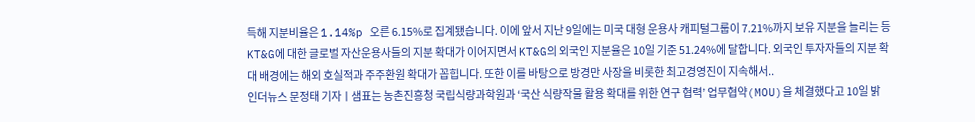득해 지분비율은 1.14%p 오른 6.15%로 집계됐습니다. 이에 앞서 지난 9일에는 미국 대형 운용사 캐피털그룹이 7.21%까지 보유 지분을 늘리는 등 KT&G에 대한 글로벌 자산운용사들의 지분 확대가 이어지면서 KT&G의 외국인 지분율은 10일 기준 51.24%에 달합니다. 외국인 투자자들의 지분 확대 배경에는 해외 호실적과 주주환원 확대가 꼽힙니다. 또한 이를 바탕으로 방경만 사장을 비롯한 최고경영진이 지속해서..
인더뉴스 문정태 기자ㅣ샘표는 농촌진흥청 국립식량과학원과 ‘국산 식량작물 활용 확대를 위한 연구 협력’ 업무협약(MOU)을 체결했다고 10일 밝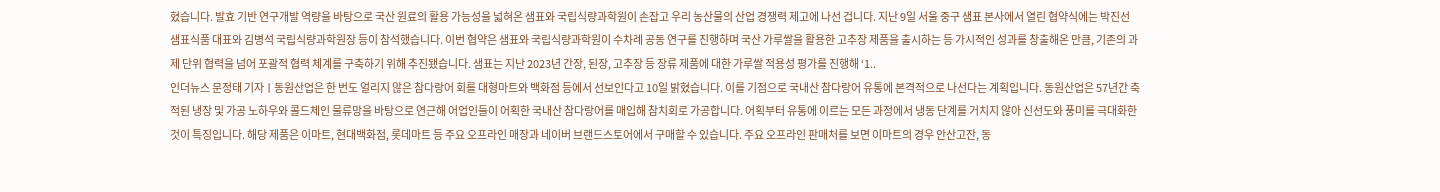혔습니다. 발효 기반 연구개발 역량을 바탕으로 국산 원료의 활용 가능성을 넓혀온 샘표와 국립식량과학원이 손잡고 우리 농산물의 산업 경쟁력 제고에 나선 겁니다. 지난 9일 서울 중구 샘표 본사에서 열린 협약식에는 박진선 샘표식품 대표와 김병석 국립식량과학원장 등이 참석했습니다. 이번 협약은 샘표와 국립식량과학원이 수차례 공동 연구를 진행하며 국산 가루쌀을 활용한 고추장 제품을 출시하는 등 가시적인 성과를 창출해온 만큼, 기존의 과제 단위 협력을 넘어 포괄적 협력 체계를 구축하기 위해 추진됐습니다. 샘표는 지난 2023년 간장, 된장, 고추장 등 장류 제품에 대한 가루쌀 적용성 평가를 진행해 ‘1..
인더뉴스 문정태 기자ㅣ동원산업은 한 번도 얼리지 않은 참다랑어 회를 대형마트와 백화점 등에서 선보인다고 10일 밝혔습니다. 이를 기점으로 국내산 참다랑어 유통에 본격적으로 나선다는 계획입니다. 동원산업은 57년간 축적된 냉장 및 가공 노하우와 콜드체인 물류망을 바탕으로 연근해 어업인들이 어획한 국내산 참다랑어를 매입해 참치회로 가공합니다. 어획부터 유통에 이르는 모든 과정에서 냉동 단계를 거치지 않아 신선도와 풍미를 극대화한 것이 특징입니다. 해당 제품은 이마트, 현대백화점, 롯데마트 등 주요 오프라인 매장과 네이버 브랜드스토어에서 구매할 수 있습니다. 주요 오프라인 판매처를 보면 이마트의 경우 안산고잔, 동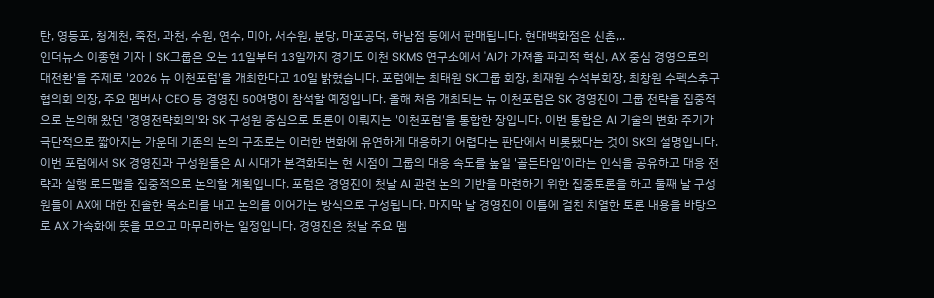탄, 영등포, 청계천, 죽전, 과천, 수원, 연수, 미아, 서수원, 분당, 마포공덕, 하남점 등에서 판매됩니다. 현대백화점은 신촌,..
인더뉴스 이종현 기자ㅣSK그룹은 오는 11일부터 13일까지 경기도 이천 SKMS 연구소에서 'AI가 가져올 파괴적 혁신, AX 중심 경영으로의 대전환'을 주제로 '2026 뉴 이천포럼'을 개최한다고 10일 밝혔습니다. 포럼에는 최태원 SK그룹 회장, 최재원 수석부회장, 최창원 수펙스추구협의회 의장, 주요 멤버사 CEO 등 경영진 50여명이 참석할 예정입니다. 올해 처음 개최되는 뉴 이천포럼은 SK 경영진이 그룹 전략을 집중적으로 논의해 왔던 '경영전략회의'와 SK 구성원 중심으로 토론이 이뤄지는 '이천포럼'을 통합한 장입니다. 이번 통합은 AI 기술의 변화 주기가 극단적으로 짧아지는 가운데 기존의 논의 구조로는 이러한 변화에 유연하게 대응하기 어렵다는 판단에서 비롯됐다는 것이 SK의 설명입니다. 이번 포럼에서 SK 경영진과 구성원들은 AI 시대가 본격화되는 현 시점이 그룹의 대응 속도를 높일 '골든타임'이라는 인식을 공유하고 대응 전략과 실행 로드맵을 집중적으로 논의할 계획입니다. 포럼은 경영진이 첫날 AI 관련 논의 기반을 마련하기 위한 집중토론을 하고 둘째 날 구성원들이 AX에 대한 진솔한 목소리를 내고 논의를 이어가는 방식으로 구성됩니다. 마지막 날 경영진이 이틀에 걸친 치열한 토론 내용을 바탕으로 AX 가속화에 뜻을 모으고 마무리하는 일정입니다. 경영진은 첫날 주요 멤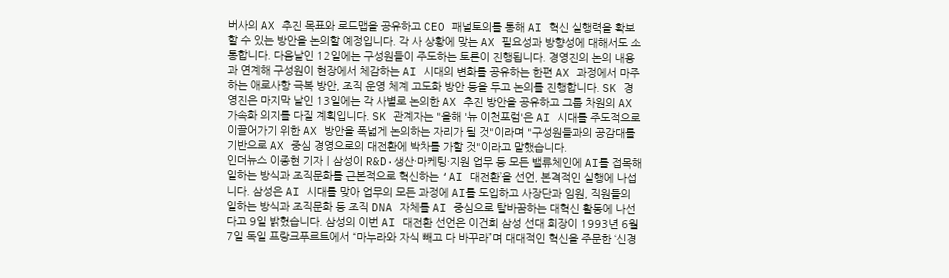버사의 AX 추진 목표와 로드맵을 공유하고 CEO 패널토의를 통해 AI 혁신 실행력을 확보할 수 있는 방안을 논의할 예정입니다. 각 사 상황에 맞는 AX 필요성과 방향성에 대해서도 소통합니다. 다음날인 12일에는 구성원들이 주도하는 토론이 진행됩니다. 경영진의 논의 내용과 연계해 구성원이 현장에서 체감하는 AI 시대의 변화를 공유하는 한편 AX 과정에서 마주하는 애로사항 극복 방안, 조직 운영 체계 고도화 방안 등을 두고 논의를 진행합니다. SK 경영진은 마지막 날인 13일에는 각 사별로 논의한 AX 추진 방안을 공유하고 그룹 차원의 AX 가속화 의지를 다질 계획입니다. SK 관계자는 "올해 '뉴 이천포럼'은 AI 시대를 주도적으로 이끌어가기 위한 AX 방안을 폭넓게 논의하는 자리가 될 것"이라며 "구성원들과의 공감대를 기반으로 AX 중심 경영으로의 대전환에 박차를 가할 것"이라고 말했습니다.
인더뉴스 이종현 기자ㅣ삼성이 R&D·생산·마케팅·지원 업무 등 모든 밸류체인에 AI를 접목해 일하는 방식과 조직문화를 근본적으로 혁신하는 ‘AI 대전환’을 선언, 본격적인 실행에 나섭니다. 삼성은 AI 시대를 맞아 업무의 모든 과정에 AI를 도입하고 사장단과 임원, 직원들의 일하는 방식과 조직문화 등 조직 DNA 자체를 AI 중심으로 탈바꿈하는 대혁신 활동에 나선다고 9일 밝혔습니다. 삼성의 이번 AI 대전환 선언은 이건희 삼성 선대 회장이 1993년 6월 7일 독일 프랑크푸르트에서 “마누라와 자식 빼고 다 바꾸라”며 대대적인 혁신을 주문한 ‘신경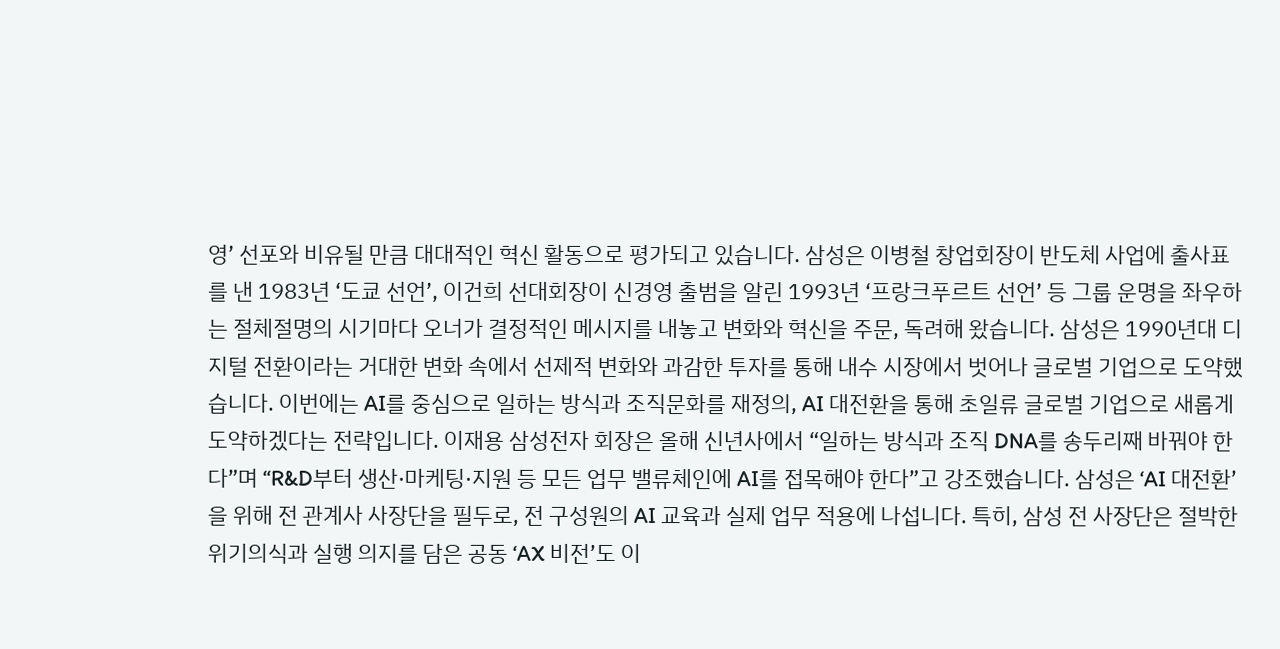영’ 선포와 비유될 만큼 대대적인 혁신 활동으로 평가되고 있습니다. 삼성은 이병철 창업회장이 반도체 사업에 출사표를 낸 1983년 ‘도쿄 선언’, 이건희 선대회장이 신경영 출범을 알린 1993년 ‘프랑크푸르트 선언’ 등 그룹 운명을 좌우하는 절체절명의 시기마다 오너가 결정적인 메시지를 내놓고 변화와 혁신을 주문, 독려해 왔습니다. 삼성은 1990년대 디지털 전환이라는 거대한 변화 속에서 선제적 변화와 과감한 투자를 통해 내수 시장에서 벗어나 글로벌 기업으로 도약했습니다. 이번에는 AI를 중심으로 일하는 방식과 조직문화를 재정의, AI 대전환을 통해 초일류 글로벌 기업으로 새롭게 도약하겠다는 전략입니다. 이재용 삼성전자 회장은 올해 신년사에서 “일하는 방식과 조직 DNA를 송두리째 바꿔야 한다”며 “R&D부터 생산·마케팅·지원 등 모든 업무 밸류체인에 AI를 접목해야 한다”고 강조했습니다. 삼성은 ‘AI 대전환’을 위해 전 관계사 사장단을 필두로, 전 구성원의 AI 교육과 실제 업무 적용에 나섭니다. 특히, 삼성 전 사장단은 절박한 위기의식과 실행 의지를 담은 공동 ‘AX 비전’도 이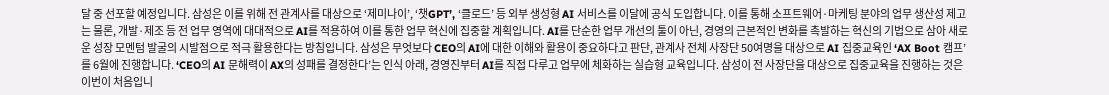달 중 선포할 예정입니다. 삼성은 이를 위해 전 관계사를 대상으로 ‘제미나이’, ‘챗GPT’, ‘클로드’ 등 외부 생성형 AI 서비스를 이달에 공식 도입합니다. 이를 통해 소프트웨어·마케팅 분야의 업무 생산성 제고는 물론, 개발·제조 등 전 업무 영역에 대대적으로 AI를 적용하여 이를 통한 업무 혁신에 집중할 계획입니다. AI를 단순한 업무 개선의 툴이 아닌, 경영의 근본적인 변화를 촉발하는 혁신의 기법으로 삼아 새로운 성장 모멘텀 발굴의 시발점으로 적극 활용한다는 방침입니다. 삼성은 무엇보다 CEO의 AI에 대한 이해와 활용이 중요하다고 판단, 관계사 전체 사장단 50여명을 대상으로 AI 집중교육인 ‘AX Boot 캠프’를 6월에 진행합니다. ‘CEO의 AI 문해력이 AX의 성패를 결정한다’는 인식 아래, 경영진부터 AI를 직접 다루고 업무에 체화하는 실습형 교육입니다. 삼성이 전 사장단을 대상으로 집중교육을 진행하는 것은 이번이 처음입니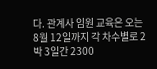다. 관계사 임원 교육은 오는 8월 12일까지 각 차수별로 2박 3일간 2300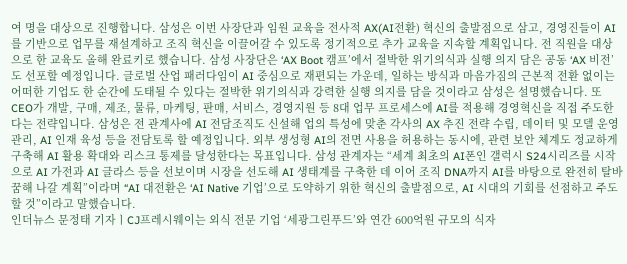여 명을 대상으로 진행합니다. 삼성은 이번 사장단과 임원 교육을 전사적 AX(AI전환) 혁신의 출발점으로 삼고, 경영진들이 AI를 기반으로 업무를 재설계하고 조직 혁신을 이끌어갈 수 있도록 정기적으로 추가 교육을 지속할 계획입니다. 전 직원을 대상으로 한 교육도 올해 완료키로 했습니다. 삼성 사장단은 ‘AX Boot 캠프’에서 절박한 위기의식과 실행 의지 담은 공동 ‘AX 비전’도 선포할 예정입니다. 글로벌 산업 패러다임이 AI 중심으로 재편되는 가운데, 일하는 방식과 마음가짐의 근본적 전환 없이는 어떠한 기업도 한 순간에 도태될 수 있다는 절박한 위기의식과 강력한 실행 의지를 담을 것이라고 삼성은 설명했습니다. 또 CEO가 개발, 구매, 제조, 물류, 마케팅, 판매, 서비스, 경영지원 등 8대 업무 프로세스에 AI를 적용해 경영혁신을 직접 주도한다는 전략입니다. 삼성은 전 관계사에 AI 전담조직도 신설해 업의 특성에 맞춘 각사의 AX 추진 전략 수립, 데이터 및 모델 운영 관리, AI 인재 육성 등을 전담토록 할 예정입니다. 외부 생성형 AI의 전면 사용을 허용하는 동시에, 관련 보안 체계도 정교하게 구축해 AI 활용 확대와 리스크 통제를 달성한다는 목표입니다. 삼성 관계자는 “세계 최초의 AI폰인 갤럭시 S24시리즈를 시작으로 AI 가전과 AI 글라스 등을 선보이며 시장을 선도해 AI 생태계를 구축한 데 이어 조직 DNA까지 AI를 바탕으로 완전히 탈바꿈해 나갈 계획”이라며 “AI 대전환은 ‘AI Native 기업’으로 도약하기 위한 혁신의 출발점으로, AI 시대의 기회를 선점하고 주도할 것”이라고 말했습니다.
인더뉴스 문정태 기자ㅣCJ프레시웨이는 외식 전문 기업 ‘세광그린푸드’와 연간 600억원 규모의 식자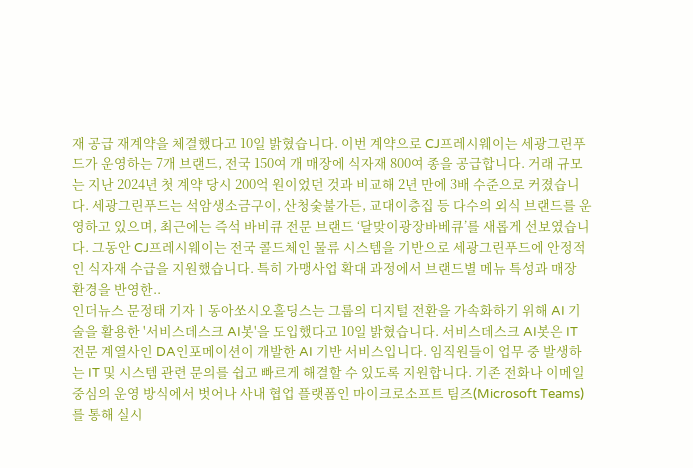재 공급 재계약을 체결했다고 10일 밝혔습니다. 이번 계약으로 CJ프레시웨이는 세광그린푸드가 운영하는 7개 브랜드, 전국 150여 개 매장에 식자재 800여 종을 공급합니다. 거래 규모는 지난 2024년 첫 계약 당시 200억 원이었던 것과 비교해 2년 만에 3배 수준으로 커졌습니다. 세광그린푸드는 석암생소금구이, 산청숯불가든, 교대이층집 등 다수의 외식 브랜드를 운영하고 있으며, 최근에는 즉석 바비큐 전문 브랜드 ‘달맞이광장바베큐’를 새롭게 선보였습니다. 그동안 CJ프레시웨이는 전국 콜드체인 물류 시스템을 기반으로 세광그린푸드에 안정적인 식자재 수급을 지원했습니다. 특히 가맹사업 확대 과정에서 브랜드별 메뉴 특성과 매장 환경을 반영한..
인더뉴스 문정태 기자ㅣ동아쏘시오홀딩스는 그룹의 디지털 전환을 가속화하기 위해 AI 기술을 활용한 '서비스데스크 AI봇'을 도입했다고 10일 밝혔습니다. 서비스데스크 AI봇은 IT 전문 계열사인 DA인포메이션이 개발한 AI 기반 서비스입니다. 임직원들이 업무 중 발생하는 IT 및 시스템 관련 문의를 쉽고 빠르게 해결할 수 있도록 지원합니다. 기존 전화나 이메일 중심의 운영 방식에서 벗어나 사내 협업 플랫폼인 마이크로소프트 팀즈(Microsoft Teams)를 통해 실시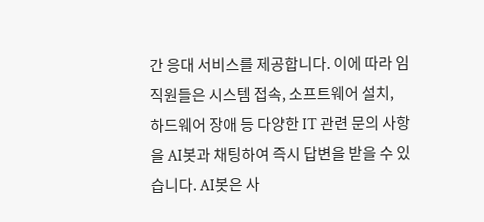간 응대 서비스를 제공합니다. 이에 따라 임직원들은 시스템 접속, 소프트웨어 설치, 하드웨어 장애 등 다양한 IT 관련 문의 사항을 AI봇과 채팅하여 즉시 답변을 받을 수 있습니다. AI봇은 사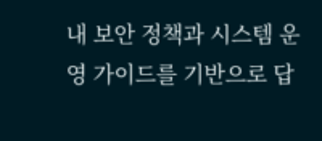내 보안 정책과 시스템 운영 가이드를 기반으로 답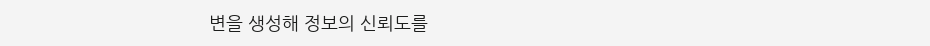변을 생성해 정보의 신뢰도를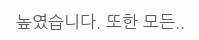높였습니다. 또한 모든..